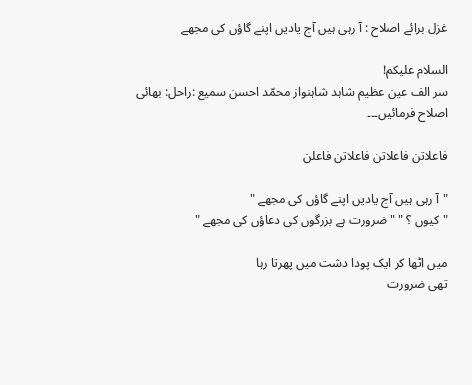غزل برائے اصلاح : آ رہی ہیں آج یادیں اپنے گاؤں کی مجھے

السلام علیکم!
سر الف عین عظیم شاہد شاہنواز محمّد احسن سمیع :راحل: بھائی اصلاح فرمائیں۔۔۔

فاعلاتن فاعلاتن فاعلاتن فاعلن

"آ رہی ہیں آج یادیں اپنے گاؤں کی مجھے "
"کیوں ؟ " "ضرورت ہے بزرگوں کی دعاؤں کی مجھے "

میں اٹھا کر ایک پودا دشت میں پھرتا رہا
تھی ضرورت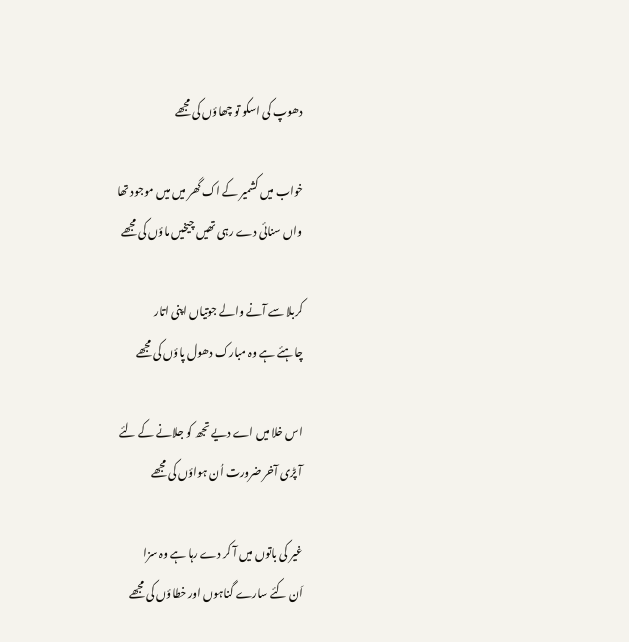دھوپ کی اسکو تو چھاؤں کی مجھے

خواب میں کشمیر کے اک گھر میں میں موجود تھا
واں سنائی دے رہی تھیں چیخیں ماؤں کی مجھے

کربلا سے آنے والے جوتیاں اپنی اتار
چاہئے ہے وہ مبارک دھول پاؤں کی مجھے

اس خلا میں اے دیے تجھ کو جلانے کے لئے
آ پڑی آخر ضرورت اُن ہواؤں کی مجھے

غیر کی باتوں میں آ کر دے رہا ہے وہ سزا
اَن کئے سارے گناہوں اور خطاؤں کی مجھے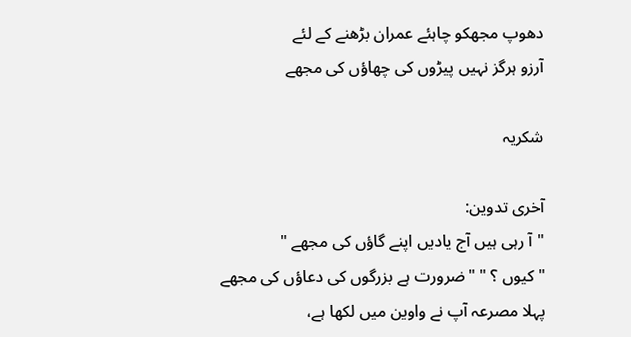دھوپ مجھکو چاہئے عمران بڑھنے کے لئے
آرزو ہرگز نہیں پیڑوں کی چھاؤں کی مجھے

شکریہ

آخری تدوین:
"آ رہی ہیں آج یادیں اپنے گاؤں کی مجھے "
"کیوں ؟ " "ضرورت ہے بزرگوں کی دعاؤں کی مجھے
پہلا مصرعہ آپ نے واوین میں لکھا ہے،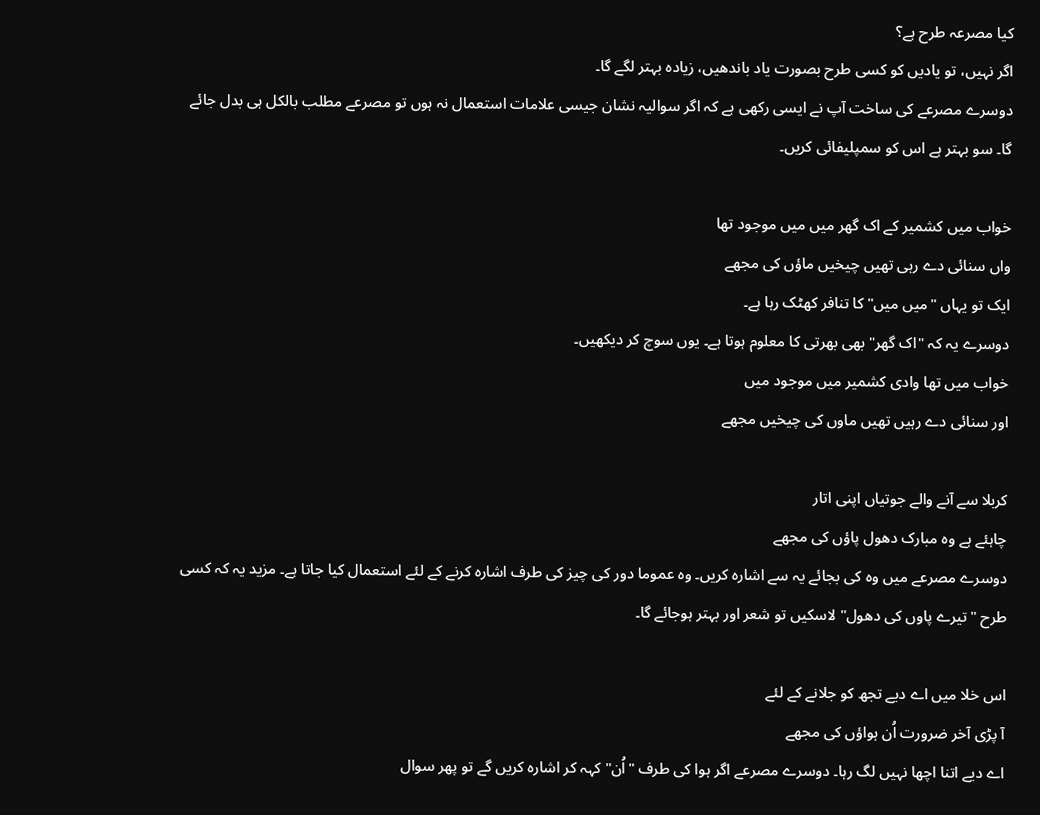کیا مصرعہ طرح ہے؟
اگر نہیں، تو یادیں کو کسی طرح بصورت یاد باندھیں، زیادہ بہتر لگے گا۔
دوسرے مصرعے کی ساخت آپ نے ایسی رکھی ہے کہ اگر سوالیہ نشان جیسی علامات استعمال نہ ہوں تو مصرعے مطلب بالکل ہی بدل جائے گا۔ سو بہتر ہے اس کو سمپلیفائی کریں۔

خواب میں کشمیر کے اک گھر میں میں موجود تھا
واں سنائی دے رہی تھیں چیخیں ماؤں کی مجھے
ایک تو یہاں "میں میں" کا تنافر کھٹک رہا ہے۔
دوسرے یہ کہ "اک گھر" بھی بھرتی کا معلوم ہوتا ہے۔ یوں سوچ کر دیکھیں۔
خواب میں تھا وادی کشمیر میں موجود میں
اور سنائی دے رہیں تھیں ماوں کی چیخیں مجھے

کربلا سے آنے والے جوتیاں اپنی اتار
چاہئے ہے وہ مبارک دھول پاؤں کی مجھے
دوسرے مصرعے میں وہ کی بجائے یہ سے اشارہ کریں۔ وہ عموما دور کی چیز کی طرف اشارہ کرنے کے لئے استعمال کیا جاتا ہے۔ مزید یہ کہ کسی طرح "تیرے پاوں کی دھول" لاسکیں تو شعر اور بہتر ہوجائے گا۔

اس خلا میں اے دیے تجھ کو جلانے کے لئے
آ پڑی آخر ضرورت اُن ہواؤں کی مجھے
اے دیے اتنا اچھا نہیں لگ رہا۔ دوسرے مصرعے اگر ہوا کی طرف "اُن" کہہ کر اشارہ کریں گے تو پھر سوال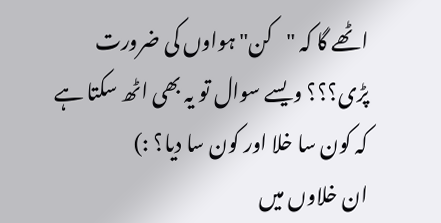اٹھے گا کہ "کن" ہواوں کی ضرورت پڑی؟؟؟ ویسے سوال تو یہ بھی اٹھ سکتا ہے کہ کون سا خلا اور کون سا دیا؟ :)
ان خلاوں میں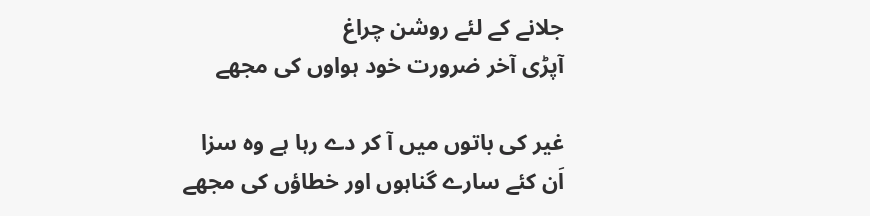جلانے کے لئے روشن چراغ
آپڑی آخر ضرورت خود ہواوں کی مجھے

غیر کی باتوں میں آ کر دے رہا ہے وہ سزا
اَن کئے سارے گناہوں اور خطاؤں کی مجھے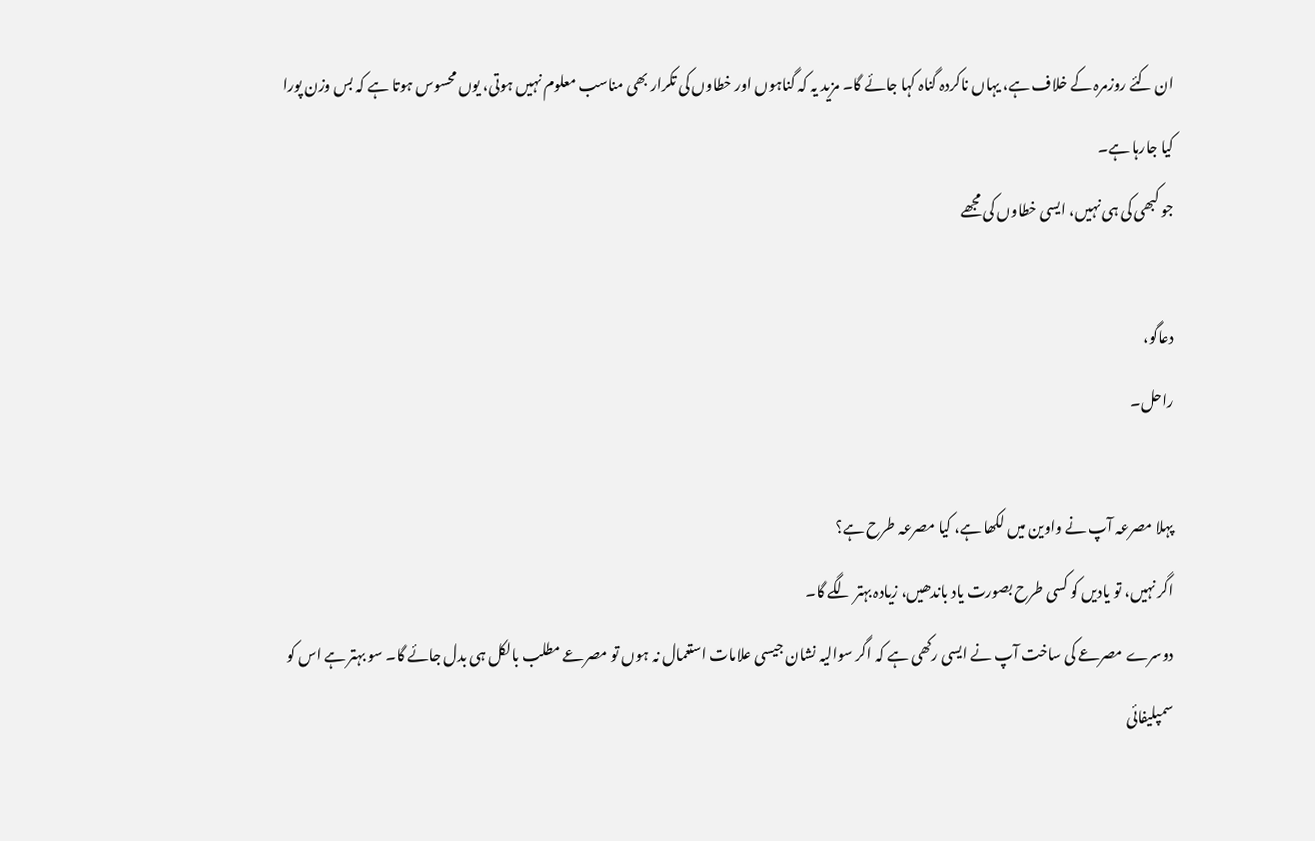ان کئے روزمرہ کے خلاف ہے، یہاں ناکردہ گناہ کہا جائے گا۔ مزید یہ کہ گناہوں اور خطاوں کی تکرار بھی مناسب معلوم نہیں ہوتی، یوں محسوس ہوتا ہے کہ بس وزن پورا کیا جارہا ہے۔
جو کبھی کی ہی نہیں، ایسی خطاوں کی مجھے

دعاگو،
راحل۔

پہلا مصرعہ آپ نے واوین میں لکھا ہے، کیا مصرعہ طرح ہے؟
اگر نہیں، تو یادیں کو کسی طرح بصورت یاد باندھیں، زیادہ بہتر لگے گا۔
دوسرے مصرعے کی ساخت آپ نے ایسی رکھی ہے کہ اگر سوالیہ نشان جیسی علامات استعمال نہ ہوں تو مصرعے مطلب بالکل ہی بدل جائے گا۔ سو بہتر ہے اس کو سمپلیفائی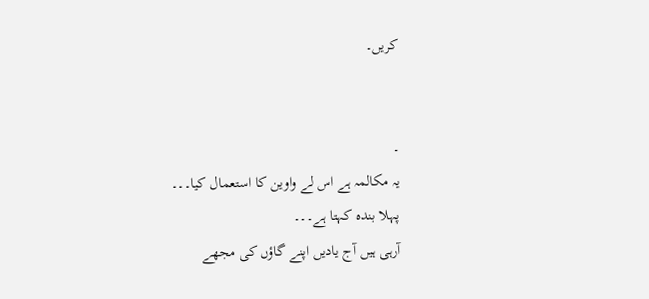کریں۔


۔
یہ مکالمہ ہے اس لے واوین کا استعمال کیا۔۔۔
پہلا بندہ کہتا ہے۔۔۔
آرہی ہیں آج یادیں اپنے گاؤں کی مجھے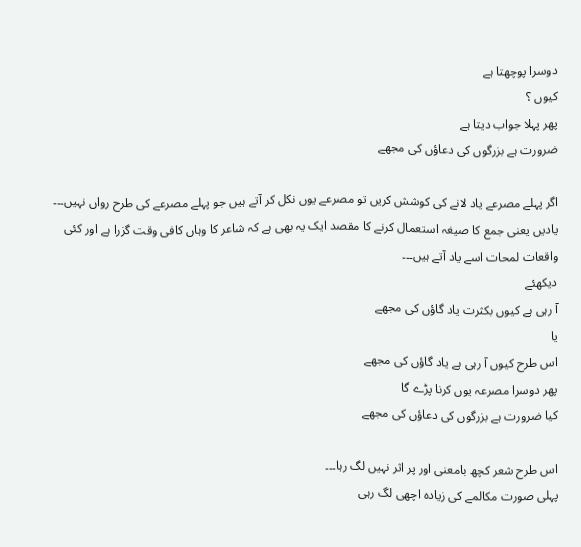دوسرا پوچھتا ہے
کیوں ؟
پھر پہلا جواب دیتا ہے
ضرورت ہے بزرگوں کی دعاؤں کی مجھے

اگر پہلے مصرعے یاد لانے کی کوشش کریں تو مصرعے یوں نکل کر آتے ہیں جو پہلے مصرعے کی طرح رواں نہیں۔۔۔ یادیں یعنی جمع کا صیغہ استعمال کرنے کا مقصد ایک یہ بھی ہے کہ شاعر کا وہاں کافی وقت گزرا ہے اور کئی واقعات لمحات اسے یاد آتے ہیں۔۔۔
دیکھئے
آ رہی ہے کیوں بکثرت یاد گاؤں کی مجھے
یا
اس طرح کیوں آ رہی ہے یاد گاؤں کی مجھے
پھر دوسرا مصرعہ یوں کرنا پڑے گا
کیا ضرورت ہے بزرگوں کی دعاؤں کی مجھے

اس طرح شعر کچھ بامعنی اور پر اثر نہیں لگ رہا۔۔۔
پہلی صورت مکالمے کی زیادہ اچھی لگ رہی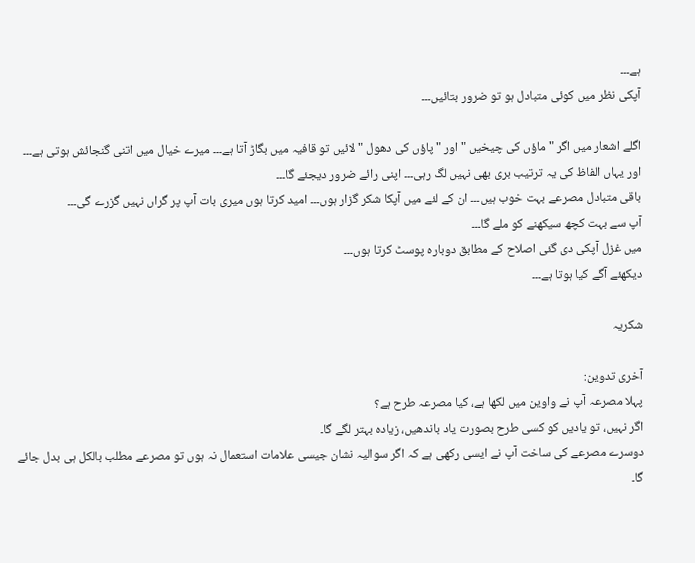ہے۔۔۔
آپکی نظر میں کوئی متبادل ہو تو ضرور بتائیں۔۔۔

اگلے اشعار میں اگر " ماؤں کی چیخیں " اور " پاؤں کی دھول " لائیں تو قافیہ میں بگاڑ آتا ہے۔۔۔ میرے خیال میں اتنی گنجائش ہوتی ہے۔۔۔ اور یہاں الفاظ کی یہ ترتیب بری بھی نہیں لگ رہی۔۔۔ اپنی رائے ضرور دیجئے گا۔۔۔
باقی متبادل مصرعے بہت خوب ہیں۔۔۔ ان کے لئے میں آپکا شکر گزار ہوں۔۔۔ امید کرتا ہوں میری بات آپ پر گراں نہیں گزرے گی۔۔۔
آپ سے بہت کچھ سیکھنے کو ملے گا۔۔۔
میں غزل آپکی دی گئی اصلاح کے مطابق دوبارہ پوسٹ کرتا ہوں۔۔۔
دیکھئے آگے کیا ہوتا ہے۔۔۔

شکریہ

آخری تدوین:
پہلا مصرعہ آپ نے واوین میں لکھا ہے، کیا مصرعہ طرح ہے؟
اگر نہیں، تو یادیں کو کسی طرح بصورت یاد باندھیں، زیادہ بہتر لگے گا۔
دوسرے مصرعے کی ساخت آپ نے ایسی رکھی ہے کہ اگر سوالیہ نشان جیسی علامات استعمال نہ ہوں تو مصرعے مطلب بالکل ہی بدل جائے گا۔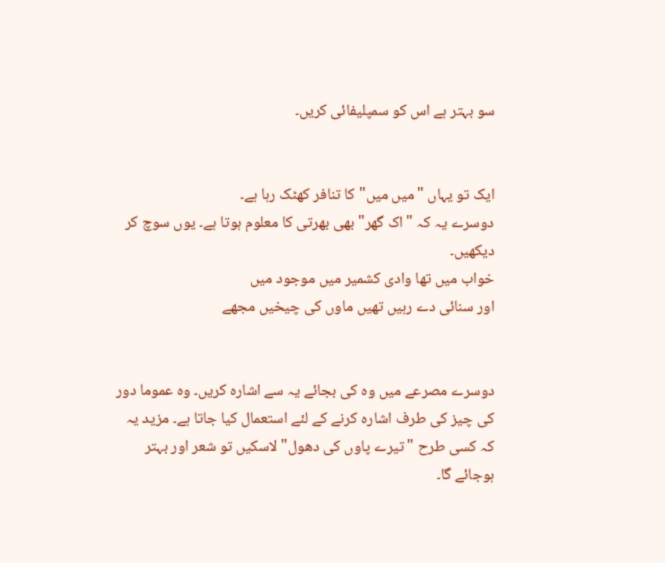سو بہتر ہے اس کو سمپلیفائی کریں۔


ایک تو یہاں "میں میں" کا تنافر کھٹک رہا ہے۔
دوسرے یہ کہ "اک گھر" بھی بھرتی کا معلوم ہوتا ہے۔ یوں سوچ کر دیکھیں۔
خواب میں تھا وادی کشمیر میں موجود میں
اور سنائی دے رہیں تھیں ماوں کی چیخیں مجھے


دوسرے مصرعے میں وہ کی بجائے یہ سے اشارہ کریں۔ وہ عموما دور کی چیز کی طرف اشارہ کرنے کے لئے استعمال کیا جاتا ہے۔ مزید یہ کہ کسی طرح "تیرے پاوں کی دھول" لاسکیں تو شعر اور بہتر ہوجائے گا۔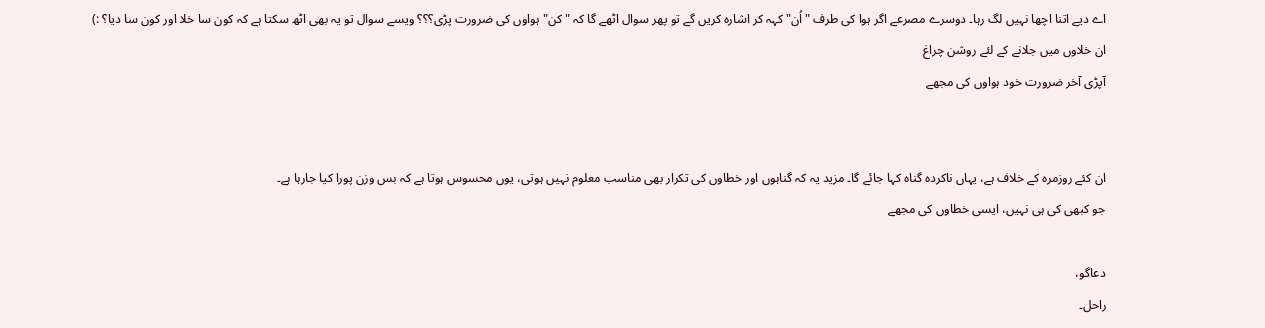اے دیے اتنا اچھا نہیں لگ رہا۔ دوسرے مصرعے اگر ہوا کی طرف "اُن" کہہ کر اشارہ کریں گے تو پھر سوال اٹھے گا کہ "کن" ہواوں کی ضرورت پڑی؟؟؟ ویسے سوال تو یہ بھی اٹھ سکتا ہے کہ کون سا خلا اور کون سا دیا؟ :)
ان خلاوں میں جلانے کے لئے روشن چراغ
آپڑی آخر ضرورت خود ہواوں کی مجھے


ان کئے روزمرہ کے خلاف ہے، یہاں ناکردہ گناہ کہا جائے گا۔ مزید یہ کہ گناہوں اور خطاوں کی تکرار بھی مناسب معلوم نہیں ہوتی، یوں محسوس ہوتا ہے کہ بس وزن پورا کیا جارہا ہے۔
جو کبھی کی ہی نہیں، ایسی خطاوں کی مجھے

دعاگو،
راحل۔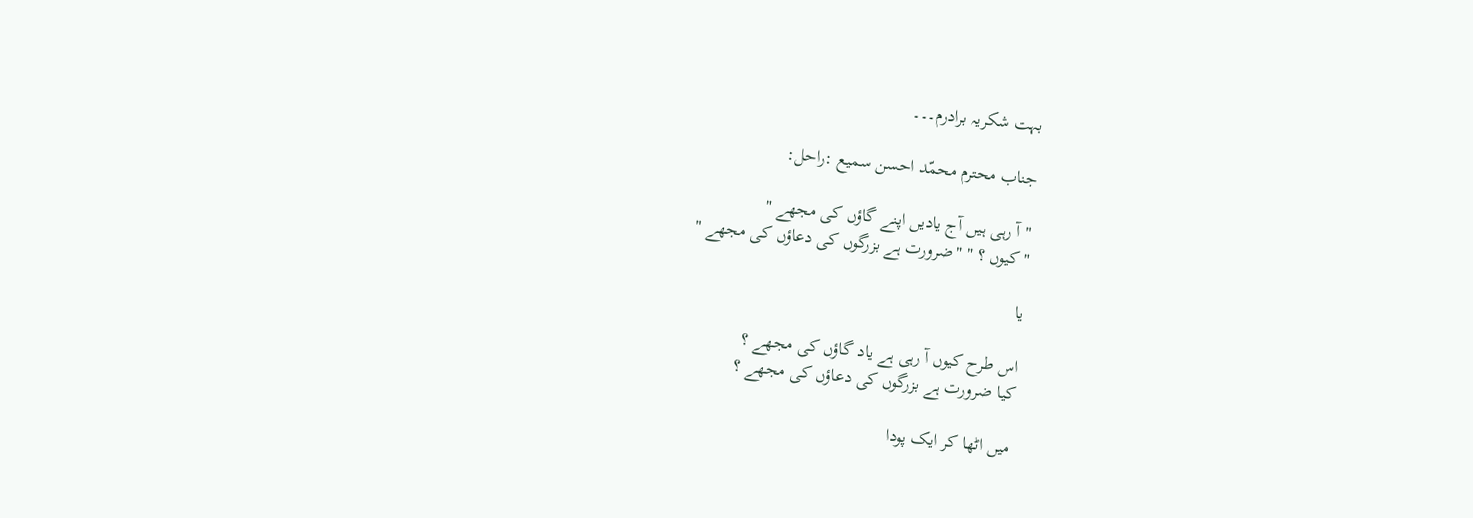بہت شکریہ برادرم۔۔۔

جناب محترم محمّد احسن سمیع :راحل:

"آ رہی ہیں آج یادیں اپنے گاؤں کی مجھے "
"کیوں ؟ " "ضرورت ہے بزرگوں کی دعاؤں کی مجھے "

یا

اس طرح کیوں آ رہی ہے یاد گاؤں کی مجھے ؟
کیا ضرورت ہے بزرگوں کی دعاؤں کی مجھے ؟

میں اٹھا کر ایک پودا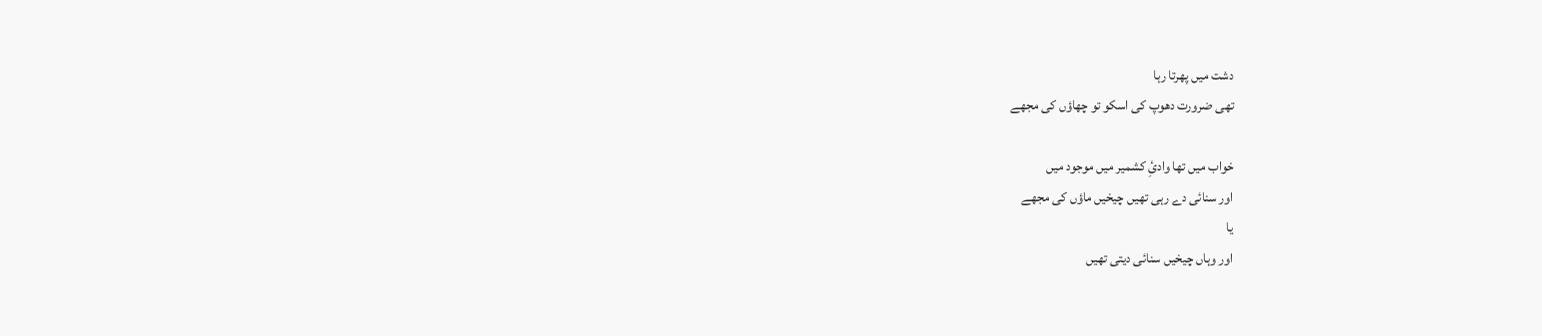دشت میں پھرتا رہا
تھی ضرورت دھوپ کی اسکو تو چھاؤں کی مجھے

خواب میں تھا وادئِ کشمیر میں موجود میں
اور سنائی دے رہی تھیں چیخیں ماؤں کی مجھے
یا
اور وہاں چیخیں سنائی دیتی تھیں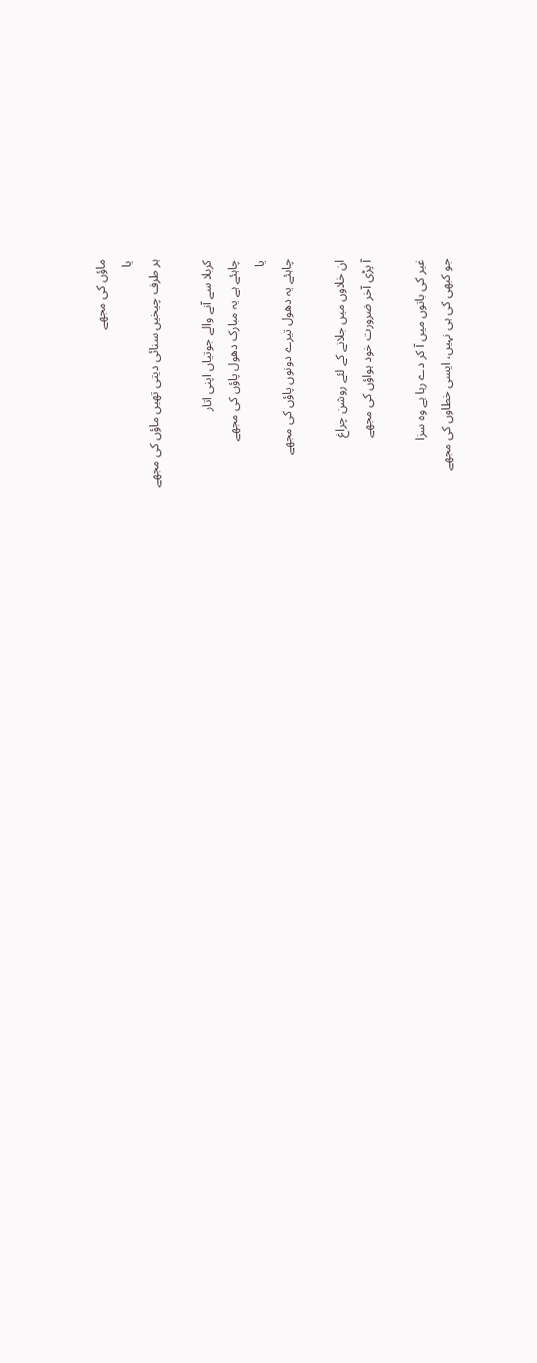ماؤں کی مجھے
یا
ہر طرف چیخیں سنائی دیتی تھیں ماؤں کی مجھے

کربلا سے آنے والے جوتیاں اپنی اتار
چاہئے ہے یہ مبارک دھول پاؤں کی مجھے
یا
چاہئے یہ دھول تیرے دونوں پاؤں کی مجھے

ان خلاوں میں جلانے کے لئے روشن چراغ
آ پڑی آخر ضرورت خود ہواؤں کی مجھے

غیر کی باتوں میں آ کر دے رہا ہے وہ سزا
جو کبھی کی ہی نہیں، ایسی خطاوں کی مجھے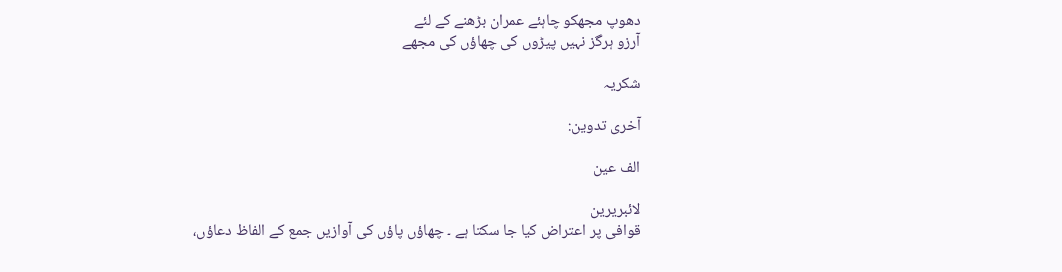دھوپ مجھکو چاہئے عمران بڑھنے کے لئے
آرزو ہرگز نہیں پیڑوں کی چھاؤں کی مجھے

شکریہ

آخری تدوین:

الف عین

لائبریرین
قوافی پر اعتراض کیا جا سکتا ہے ۔ چھاؤں پاؤں کی آوازیں جمع کے الفاظ دعاؤں،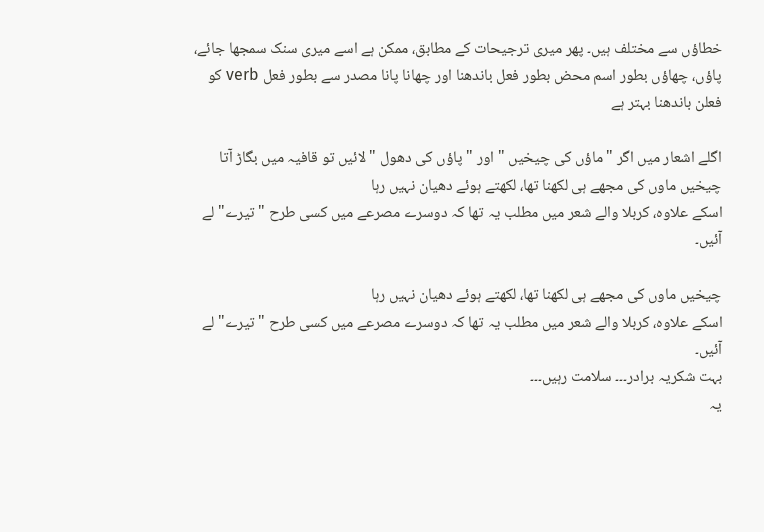خطاؤں سے مختلف ہیں۔ پھر میری ترجیحات کے مطابق، ممکن ہے اسے میری سنک سمجھا جائے، پاؤں، چھاؤں بطور اسم محض بطور فعل باندھنا اور چھانا پانا مصدر سے بطور فعل verb کو فعلن باندھنا بہتر ہے

اگلے اشعار میں اگر " ماؤں کی چیخیں " اور " پاؤں کی دھول " لائیں تو قافیہ میں بگاڑ آتا
چیخیں ماوں کی مجھے ہی لکھنا تھا، لکھتے ہوئے دھیان نہیں رہا
اسکے علاوہ، کربلا والے شعر میں مطلب یہ تھا کہ دوسرے مصرعے میں کسی طرح "تیرے" لے آئیں۔

چیخیں ماوں کی مجھے ہی لکھنا تھا، لکھتے ہوئے دھیان نہیں رہا
اسکے علاوہ، کربلا والے شعر میں مطلب یہ تھا کہ دوسرے مصرعے میں کسی طرح "تیرے" لے آئیں۔
بہت شکریہ برادر۔۔۔ سلامت رہیں۔۔۔
یہ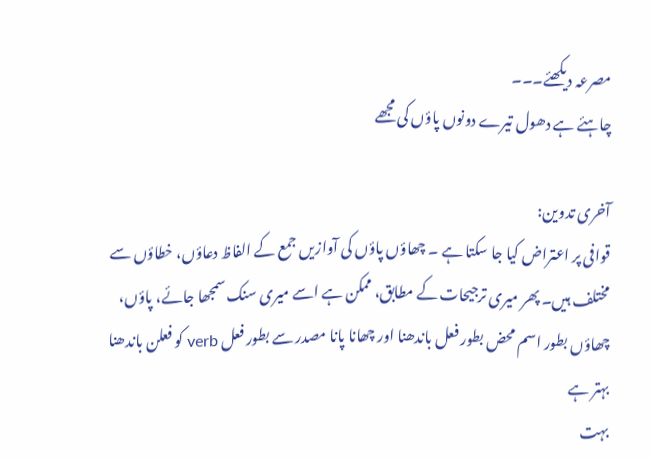مصرعہ دیکھئے۔۔۔
چاہئے ہے دھول تیرے دونوں پاؤں کی مجھے

آخری تدوین:
قوافی پر اعتراض کیا جا سکتا ہے ۔ چھاؤں پاؤں کی آوازیں جمع کے الفاظ دعاؤں، خطاؤں سے مختلف ہیں۔ پھر میری ترجیحات کے مطابق، ممکن ہے اسے میری سنک سمجھا جائے، پاؤں، چھاؤں بطور اسم محض بطور فعل باندھنا اور چھانا پانا مصدر سے بطور فعل verb کو فعلن باندھنا بہتر ہے
بہت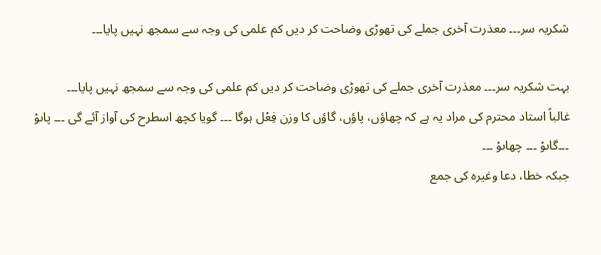شکریہ سر۔۔۔ معذرت آخری جملے کی تھوڑی وضاحت کر دیں کم علمی کی وجہ سے سمجھ نہیں پایا۔۔۔

بہت شکریہ سر۔۔۔ معذرت آخری جملے کی تھوڑی وضاحت کر دیں کم علمی کی وجہ سے سمجھ نہیں پایا۔۔۔
غالباً استاد محترم کی مراد یہ ہے کہ چھاؤں، پاؤں، گاؤں کا وزن فِعْل ہوگا ۔۔۔ گویا کچھ اسطرح کی آواز آئے گی ۔۔۔ پاںوْ ۔۔۔گاںوْ ۔۔۔ چھاںوْ ۔۔۔
جبکہ خطا، دعا وغیرہ کی جمع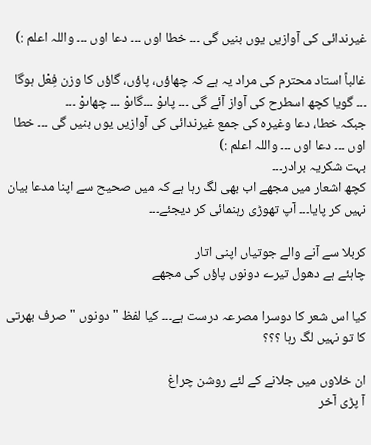غیرندائی کی آوازیں یوں بنیں گی ۔۔۔ خطا اوں ۔۔۔ دعا اوں ۔۔۔ واللہ اعلم :)

غالباً استاد محترم کی مراد یہ ہے کہ چھاؤں، پاؤں، گاؤں کا وزن فِعْل ہوگا ۔۔۔ گویا کچھ اسطرح کی آواز آئے گی ۔۔۔ پاںوْ ۔۔۔گاںوْ ۔۔۔ چھاںوْ ۔۔۔
جبکہ خطا، دعا وغیرہ کی جمع غیرندائی کی آوازیں یوں بنیں گی ۔۔۔ خطا اوں ۔۔۔ دعا اوں ۔۔۔ واللہ اعلم :)
بہت شکریہ برادر۔۔۔
کچھ اشعار میں مجھے اب بھی لگ رہا ہے کہ میں صحیح سے اپنا مدعا بیان نہیں کر پایا۔۔۔ آپ تھوڑی رہنمائی کر دیجئے۔۔۔

کربلا سے آنے والے جوتیاں اپنی اتار
چاہئے ہے دھول تیرے دونوں پاؤں کی مجھے

کیا اس شعر کا دوسرا مصرعہ درست ہے۔۔۔ کیا لفظ " دونوں " صرف بھرتی کا تو نہیں لگ رہا ؟؟؟

ان خلاوں میں جلانے کے لئے روشن چراغ
آ پڑی آخر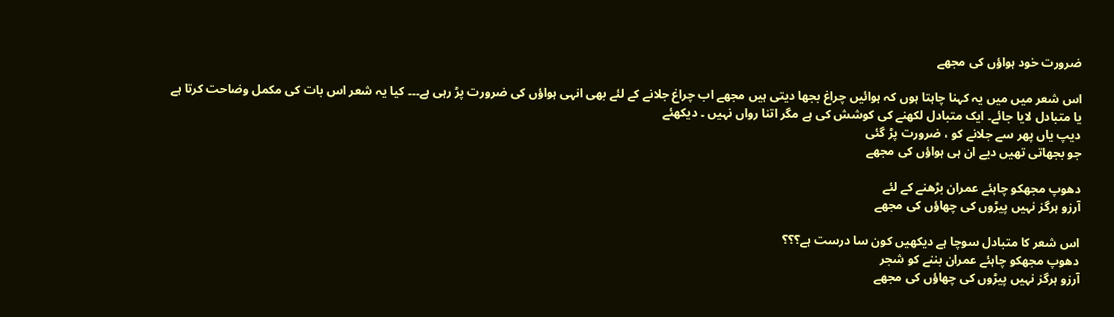ضرورت خود ہواؤں کی مجھے

اس شعر میں میں یہ کہنا چاہتا ہوں کہ ہوائیں چراغ بجھا دیتی ہیں مجھے اب چراغ جلانے کے لئے بھی انہی ہواؤں کی ضرورت پڑ رہی ہے۔۔۔ کیا یہ شعر اس بات کی مکمل وضاحت کرتا ہے یا متبادل لایا جائے۔ ایک متبادل لکھنے کی کوشش کی ہے مگر اتنا رواں نہیں ۔ دیکھئے
دیپ یاں پھر سے جلانے کو ، ضرورت پڑ گئی
جو بجھاتی تھیں دیے ان ہی ہواؤں کی مجھے

دھوپ مجھکو چاہئے عمران بڑھنے کے لئے
آرزو ہرگز نہیں پیڑوں کی چھاؤں کی مجھے

اس شعر کا متبادل سوچا ہے دیکھیں کون سا درست ہے؟؟؟
دھوپ مجھکو چاہئے عمران بننے کو شجر
آرزو ہرگز نہیں پیڑوں کی چھاؤں کی مجھے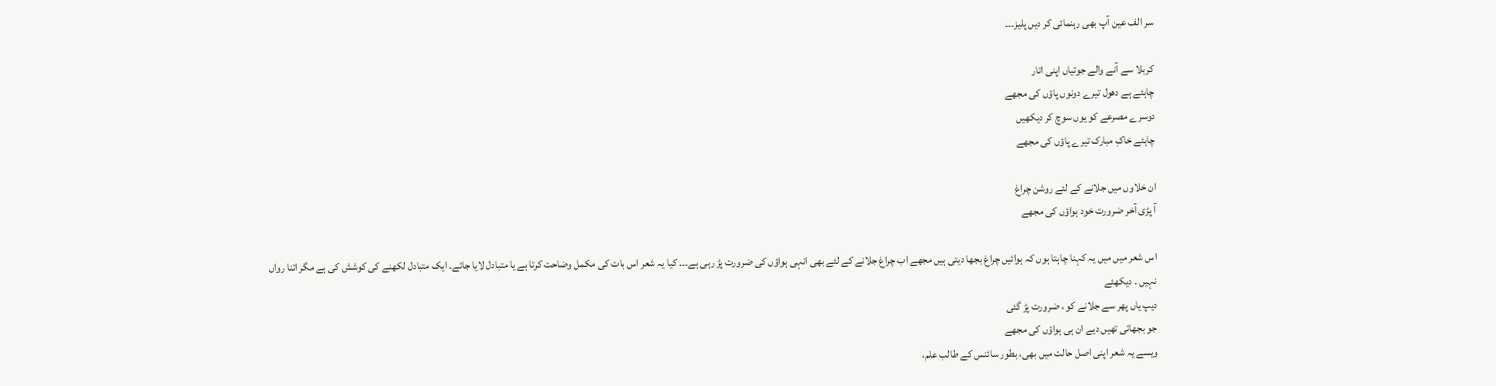سر الف عین آپ بھی رہنمائی کر دیں پلیز۔۔۔

کربلا سے آنے والے جوتیاں اپنی اتار
چاہئے ہے دھول تیرے دونوں پاؤں کی مجھے
دوسرے مصرعے کو یوں سوچ کر دیکھیں
چاہئے خاکِ مبارک تیرے پاؤں کی مجھے

ان خلاوں میں جلانے کے لئے روشن چراغ
آ پڑی آخر ضرورت خود ہواؤں کی مجھے

اس شعر میں میں یہ کہنا چاہتا ہوں کہ ہوائیں چراغ بجھا دیتی ہیں مجھے اب چراغ جلانے کے لئے بھی انہی ہواؤں کی ضرورت پڑ رہی ہے۔۔۔ کیا یہ شعر اس بات کی مکمل وضاحت کرتا ہے یا متبادل لایا جائے۔ ایک متبادل لکھنے کی کوشش کی ہے مگر اتنا رواں نہیں ۔ دیکھئے
دیپ یاں پھر سے جلانے کو ، ضرورت پڑ گئی
جو بجھاتی تھیں دیے ان ہی ہواؤں کی مجھے
ویسے یہ شعر اپنی اصل حالت میں بھی، بطور سائنس کے طالب علم،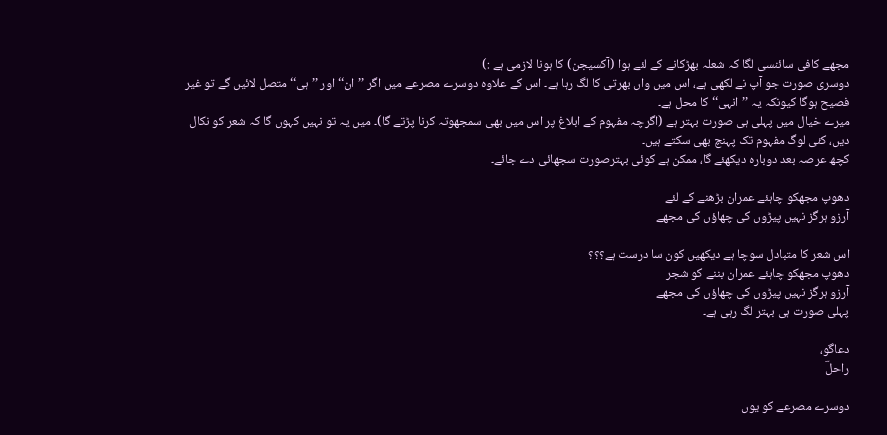مجھے کافی سائنسی لگا کہ شعلہ بھڑکانے کے لئے ہوا (آکسیجن) کا ہونا لازمی ہے :)
دوسری صورت جو آپ نے لکھی ہے، اس میں واں بھرتی کا لگ رہا ہے۔ اس کے علاوہ دوسرے مصرعے میں اگر ’’ان‘‘ اور ’’ہی‘‘ متصل لائیں گے تو غیر فصیح ہوگا کیونکہ یہ ’’انہی‘‘ کا محل ہے۔
میرے خیال میں پہلی ہی صورت بہتر ہے (اگرچہ مفہوم کے ابلاغ پر اس میں بھی سمجھوتہ کرنا پڑتے گا)۔ میں یہ تو نہیں کہوں گا کہ شعر کو نکال دیں، کئی لوگ مفہوم تک پہنچ بھی سکتے ہیں۔
کچھ عرصہ بعد دوبارہ دیکھئے گا، ممکن ہے کوئی بہترصورت سجھائی دے جائے۔

دھوپ مجھکو چاہئے عمران بڑھنے کے لئے
آرزو ہرگز نہیں پیڑوں کی چھاؤں کی مجھے

اس شعر کا متبادل سوچا ہے دیکھیں کون سا درست ہے؟؟؟
دھوپ مجھکو چاہئے عمران بننے کو شجر
آرزو ہرگز نہیں پیڑوں کی چھاؤں کی مجھے
پہلی صورت ہی بہتر لگ رہی ہے۔

دعاگو،
راحلؔ

دوسرے مصرعے کو یوں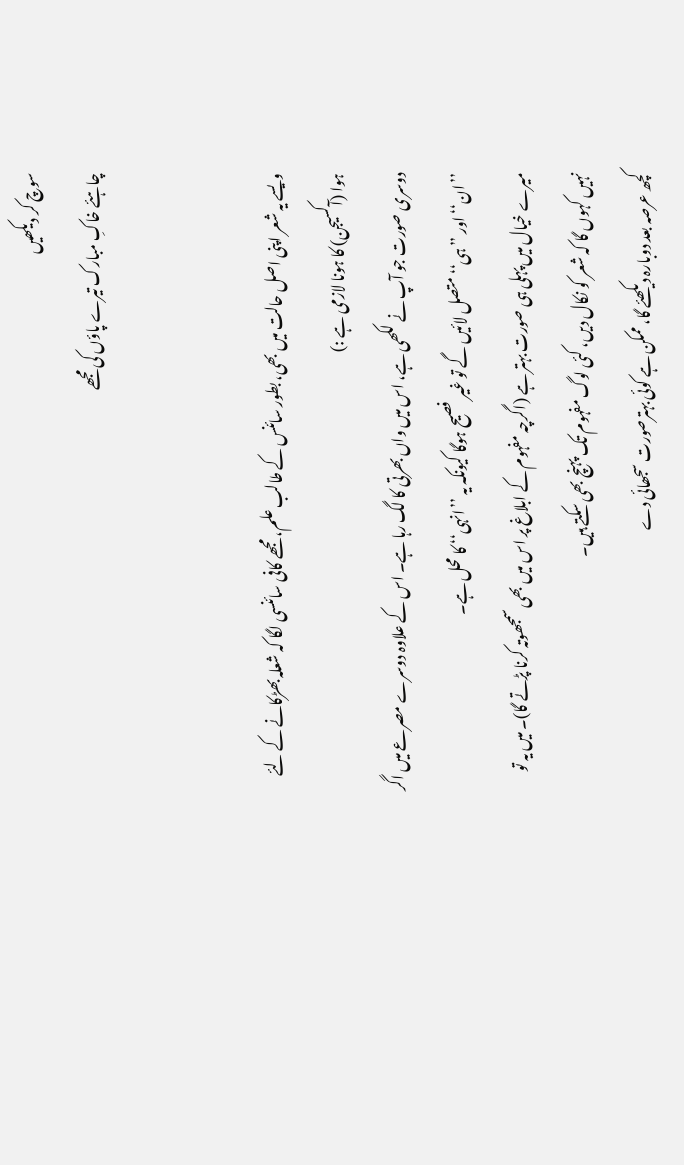سوچ کر دیکھیں
چاہئے خاکِ مبارک تیرے پاؤں کی مجھے


ویسے یہ شعر اپنی اصل حالت میں بھی، بطور سائنس کے طالب علم، مجھے کافی سائنسی لگا کہ شعلہ بھڑکانے کے لئے ہوا (آکسیجن) کا ہونا لازمی ہے :)
دوسری صورت جو آپ نے لکھی ہے، اس میں واں بھرتی کا لگ رہا ہے۔ اس کے علاوہ دوسرے مصرعے میں اگر ’’ان‘‘ اور ’’ہی‘‘ متصل لائیں گے تو غیر فصیح ہوگا کیونکہ یہ ’’انہی‘‘ کا محل ہے۔
میرے خیال میں پہلی ہی صورت بہتر ہے (اگرچہ مفہوم کے ابلاغ پر اس میں بھی سمجھوتہ کرنا پڑتے گا)۔ میں یہ تو نہیں کہوں گا کہ شعر کو نکال دیں، کئی لوگ مفہوم تک پہنچ بھی سکتے ہیں۔
کچھ عرصہ بعد دوبارہ دیکھئے گا، ممکن ہے کوئی بہترصورت سجھائی دے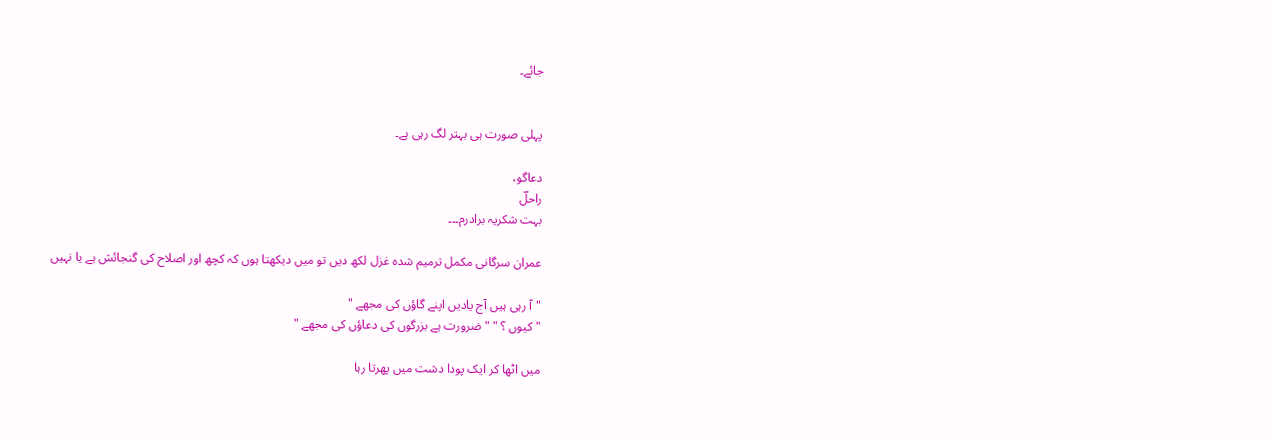جائے۔


پہلی صورت ہی بہتر لگ رہی ہے۔

دعاگو،
راحلؔ
بہت شکریہ برادرم۔۔۔

عمران سرگانی مکمل ترمیم شدہ غزل لکھ دیں تو میں دیکھتا ہوں کہ کچھ اور اصلاح کی گنجائش ہے یا نہیں

"آ رہی ہیں آج یادیں اپنے گاؤں کی مجھے "
"کیوں ؟ " "ضرورت ہے بزرگوں کی دعاؤں کی مجھے "

میں اٹھا کر ایک پودا دشت میں پھرتا رہا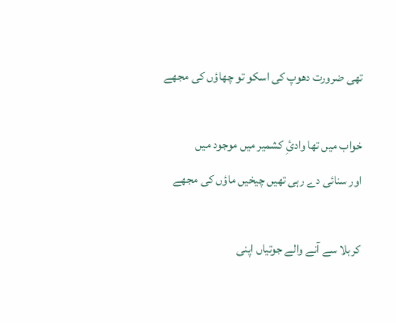تھی ضرورت دھوپ کی اسکو تو چھاؤں کی مجھے

خواب میں تھا وادئِ کشمیر میں موجود میں
اور سنائی دے رہی تھیں چیخیں ماؤں کی مجھے

کربلا سے آنے والے جوتیاں اپنی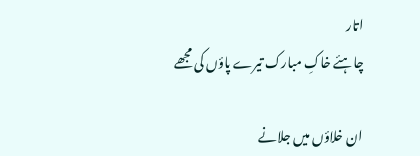اتار
چاہئے خاکِ مبارک تیرے پاؤں کی مجھے

ان خلاؤں میں جلانے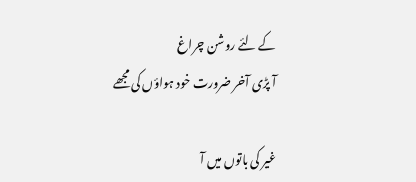کے لئے روشن چراغ
آ پڑی آخر ضرورت خود ہواؤں کی مجھے

غیر کی باتوں میں آ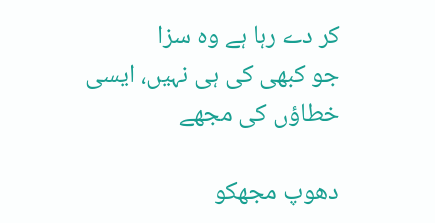کر دے رہا ہے وہ سزا
جو کبھی کی ہی نہیں، ایسی خطاؤں کی مجھے

دھوپ مجھکو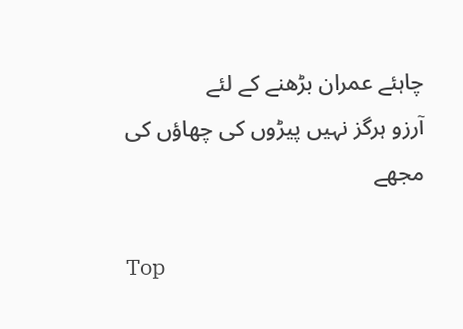چاہئے عمران بڑھنے کے لئے
آرزو ہرگز نہیں پیڑوں کی چھاؤں کی مجھے

Top